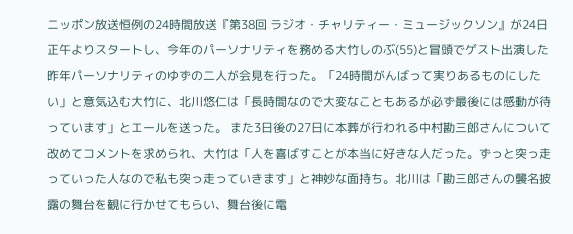ニッポン放送恒例の24時間放送『第38回 ラジオ・チャリティー・ミュージックソン』が24日正午よりスタートし、今年のパーソナリティを務める大竹しのぶ(55)と冒頭でゲスト出演した昨年パーソナリティのゆずの二人が会見を行った。「24時間がんばって実りあるものにしたい」と意気込む大竹に、北川悠仁は「長時間なので大変なこともあるが必ず最後には感動が待っています」とエールを送った。 また3日後の27日に本葬が行われる中村勘三郎さんについて改めてコメントを求められ、大竹は「人を喜ばすことが本当に好きな人だった。ずっと突っ走っていった人なので私も突っ走っていきます」と神妙な面持ち。北川は「勘三郎さんの襲名披露の舞台を観に行かせてもらい、舞台後に電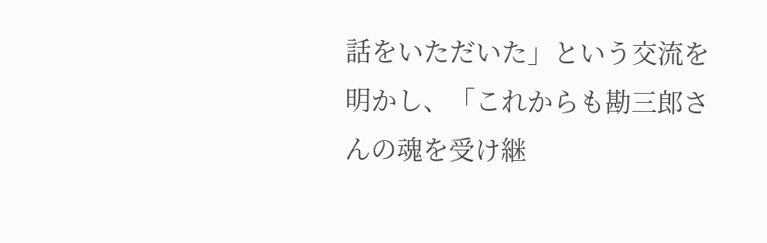話をいただいた」という交流を明かし、「これからも勘三郎さんの魂を受け継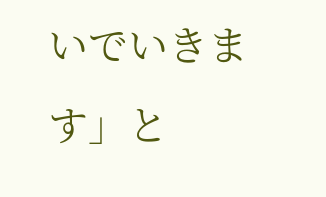いでいきます」と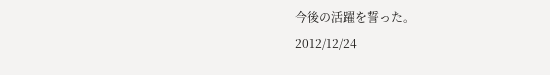今後の活躍を誓った。
2012/12/24